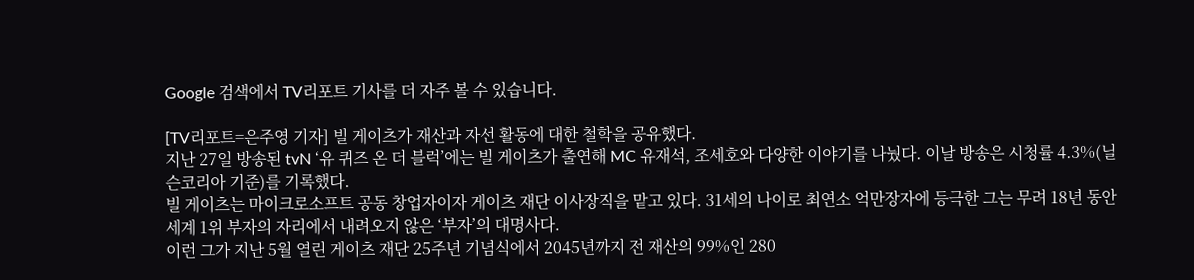Google 검색에서 TV리포트 기사를 더 자주 볼 수 있습니다.

[TV리포트=은주영 기자] 빌 게이츠가 재산과 자선 활동에 대한 철학을 공유했다.
지난 27일 방송된 tvN ‘유 퀴즈 온 더 블럭’에는 빌 게이츠가 출연해 MC 유재석, 조세호와 다양한 이야기를 나눴다. 이날 방송은 시청률 4.3%(닐슨코리아 기준)를 기록했다.
빌 게이츠는 마이크로소프트 공동 창업자이자 게이츠 재단 이사장직을 맡고 있다. 31세의 나이로 최연소 억만장자에 등극한 그는 무려 18년 동안 세계 1위 부자의 자리에서 내려오지 않은 ‘부자’의 대명사다.
이런 그가 지난 5월 열린 게이츠 재단 25주년 기념식에서 2045년까지 전 재산의 99%인 280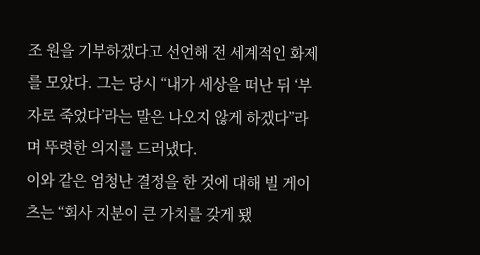조 원을 기부하겠다고 선언해 전 세계적인 화제를 모았다. 그는 당시 “내가 세상을 떠난 뒤 ‘부자로 죽었다’라는 말은 나오지 않게 하겠다”라며 뚜렷한 의지를 드러냈다.
이와 같은 엄청난 결정을 한 것에 대해 빌 게이츠는 “회사 지분이 큰 가치를 갖게 됐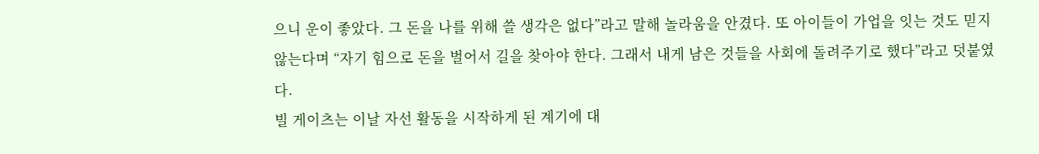으니 운이 좋았다. 그 돈을 나를 위해 쓸 생각은 없다”라고 말해 놀라움을 안겼다. 또 아이들이 가업을 잇는 것도 믿지 않는다며 “자기 힘으로 돈을 벌어서 길을 찾아야 한다. 그래서 내게 남은 것들을 사회에 돌려주기로 했다”라고 덧붙였다.
빌 게이츠는 이날 자선 활동을 시작하게 된 계기에 대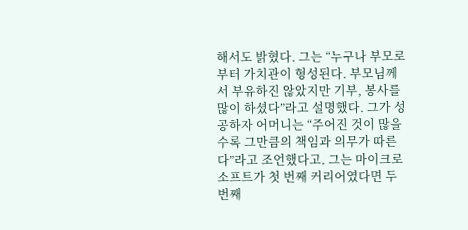해서도 밝혔다. 그는 “누구나 부모로부터 가치관이 형성된다. 부모님께서 부유하진 않았지만 기부, 봉사를 많이 하셨다”라고 설명했다. 그가 성공하자 어머니는 “주어진 것이 많을수록 그만큼의 책임과 의무가 따른다”라고 조언했다고. 그는 마이크로소프트가 첫 번째 커리어였다면 두 번째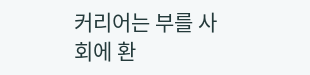커리어는 부를 사회에 환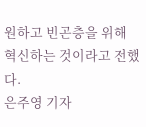원하고 빈곤층을 위해 혁신하는 것이라고 전했다.
은주영 기자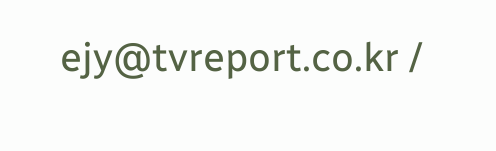ejy@tvreport.co.kr /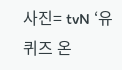사진= tvN ‘유 퀴즈 온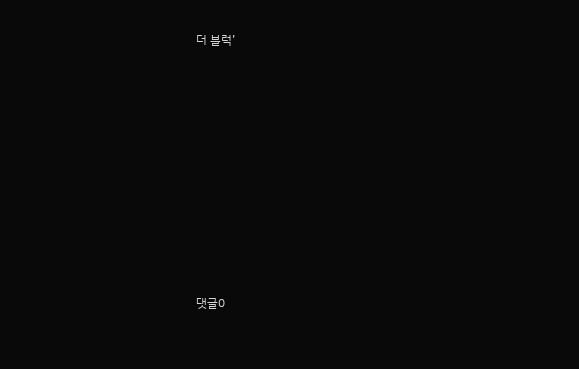더 블럭’



















댓글0